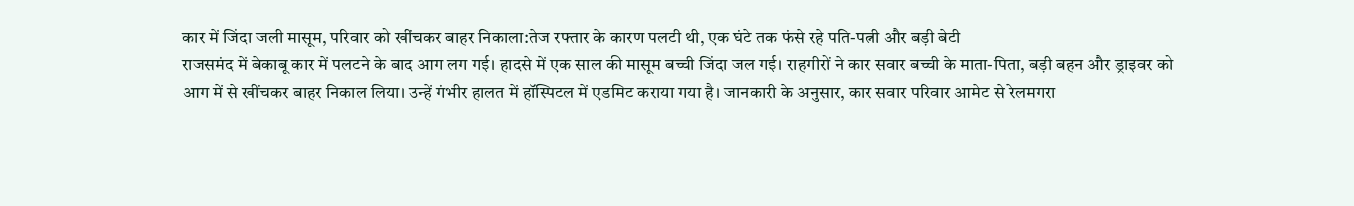कार में जिंदा जली मासूम, परिवार को खींचकर बाहर निकाला:तेज रफ्तार के कारण पलटी थी, एक घंटे तक फंसे रहे पति-पत्नी और बड़ी बेटी
राजसमंद में बेकाबू कार में पलटने के बाद आग लग गई। हादसे में एक साल की मासूम बच्ची जिंदा जल गई। राहगीरों ने कार सवार बच्ची के माता-पिता, बड़ी बहन और ड्राइवर को आग में से खींचकर बाहर निकाल लिया। उन्हें गंभीर हालत में हॉस्पिटल में एडमिट कराया गया है। जानकारी के अनुसार, कार सवार परिवार आमेट से रेलमगरा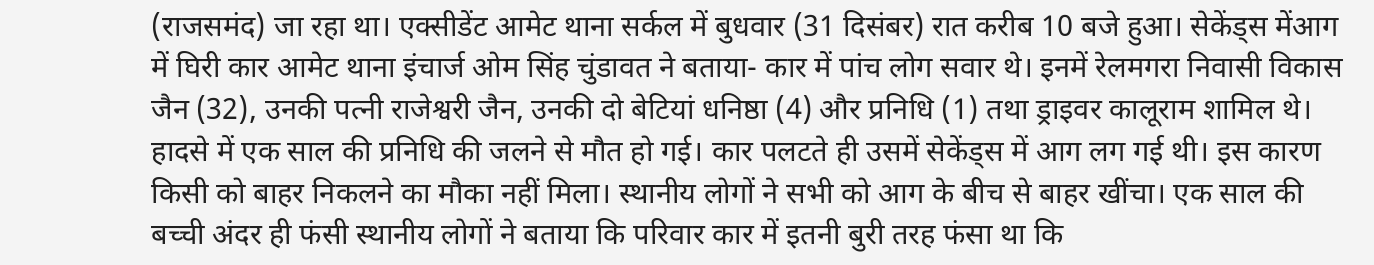(राजसमंद) जा रहा था। एक्सीडेंट आमेट थाना सर्कल में बुधवार (31 दिसंबर) रात करीब 10 बजे हुआ। सेकेंड्स मेंआग में घिरी कार आमेट थाना इंचार्ज ओम सिंह चुंडावत ने बताया- कार में पांच लोग सवार थे। इनमें रेलमगरा निवासी विकास जैन (32), उनकी पत्नी राजेश्वरी जैन, उनकी दो बेटियां धनिष्ठा (4) और प्रनिधि (1) तथा ड्राइवर कालूराम शामिल थे। हादसे में एक साल की प्रनिधि की जलने से मौत हो गई। कार पलटते ही उसमें सेकेंड्स में आग लग गई थी। इस कारण किसी को बाहर निकलने का मौका नहीं मिला। स्थानीय लोगों ने सभी को आग के बीच से बाहर खींचा। एक साल की बच्ची अंदर ही फंसी स्थानीय लोगों ने बताया कि परिवार कार में इतनी बुरी तरह फंसा था कि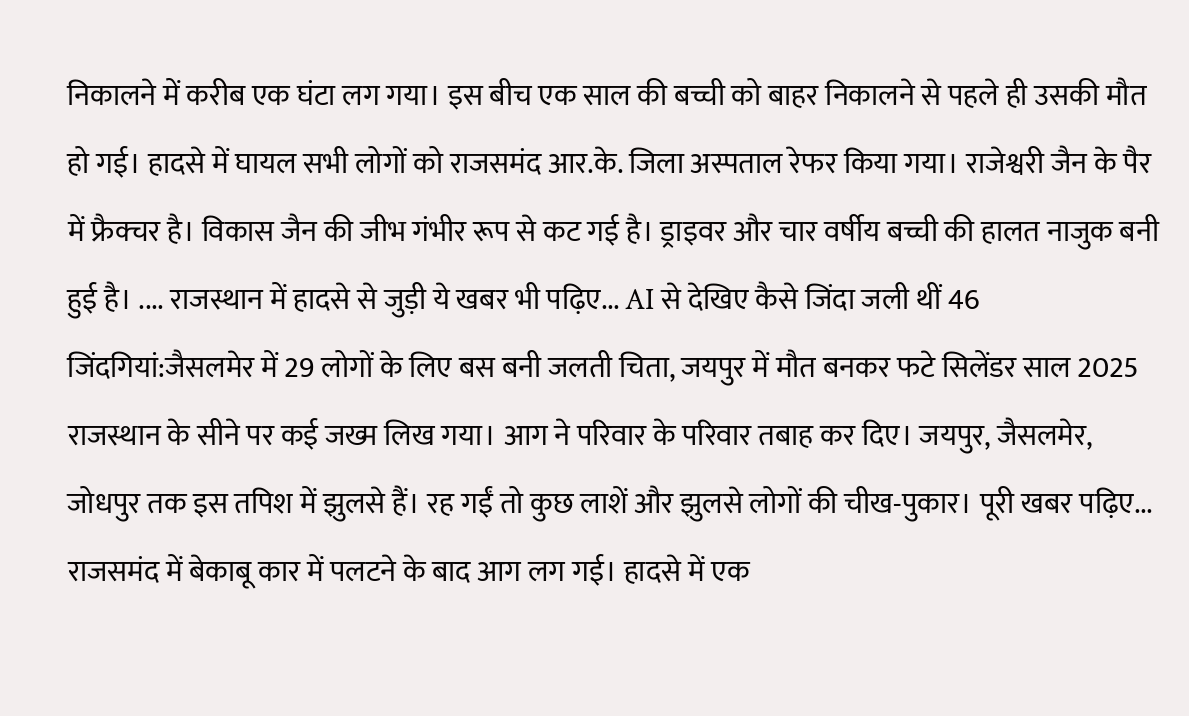निकालने में करीब एक घंटा लग गया। इस बीच एक साल की बच्ची को बाहर निकालने से पहले ही उसकी मौत हो गई। हादसे में घायल सभी लोगों को राजसमंद आर.के. जिला अस्पताल रेफर किया गया। राजेश्वरी जैन के पैर में फ्रैक्चर है। विकास जैन की जीभ गंभीर रूप से कट गई है। ड्राइवर और चार वर्षीय बच्ची की हालत नाजुक बनी हुई है। .... राजस्थान में हादसे से जुड़ी ये खबर भी पढ़िए... AI से देखिए कैसे जिंदा जली थीं 46 जिंदगियां:जैसलमेर में 29 लोगों के लिए बस बनी जलती चिता, जयपुर में मौत बनकर फटे सिलेंडर साल 2025 राजस्थान के सीने पर कई जख्म लिख गया। आग ने परिवार के परिवार तबाह कर दिए। जयपुर, जैसलमेर, जोधपुर तक इस तपिश में झुलसे हैं। रह गईं तो कुछ लाशें और झुलसे लोगों की चीख-पुकार। पूरी खबर पढ़िए...
राजसमंद में बेकाबू कार में पलटने के बाद आग लग गई। हादसे में एक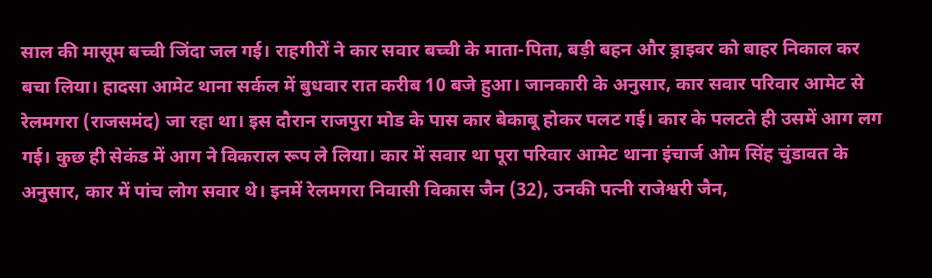साल की मासूम बच्ची जिंदा जल गई। राहगीरों ने कार सवार बच्ची के माता-पिता, बड़ी बहन और ड्राइवर को बाहर निकाल कर बचा लिया। हादसा आमेट थाना सर्कल में बुधवार रात करीब 10 बजे हुआ। जानकारी के अनुसार, कार सवार परिवार आमेट से रेलमगरा (राजसमंद) जा रहा था। इस दौरान राजपुरा मोड के पास कार बेकाबू होकर पलट गई। कार के पलटते ही उसमें आग लग गई। कुछ ही सेकंड में आग ने विकराल रूप ले लिया। कार में सवार था पूरा परिवार आमेट थाना इंचार्ज ओम सिंह चुंडावत के अनुसार, कार में पांच लोग सवार थे। इनमें रेलमगरा निवासी विकास जैन (32), उनकी पत्नी राजेश्वरी जैन,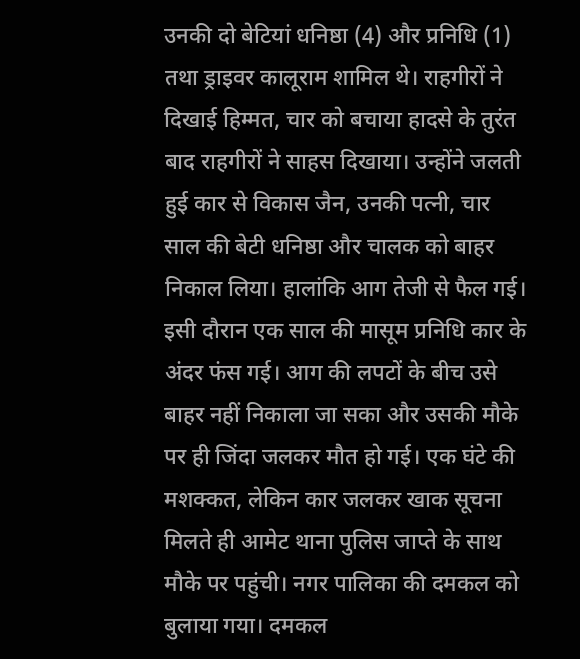उनकी दो बेटियां धनिष्ठा (4) और प्रनिधि (1) तथा ड्राइवर कालूराम शामिल थे। राहगीरों ने दिखाई हिम्मत, चार को बचाया हादसे के तुरंत बाद राहगीरों ने साहस दिखाया। उन्होंने जलती हुई कार से विकास जैन, उनकी पत्नी, चार साल की बेटी धनिष्ठा और चालक को बाहर निकाल लिया। हालांकि आग तेजी से फैल गई। इसी दौरान एक साल की मासूम प्रनिधि कार के अंदर फंस गई। आग की लपटों के बीच उसे बाहर नहीं निकाला जा सका और उसकी मौके पर ही जिंदा जलकर मौत हो गई। एक घंटे की मशक्कत, लेकिन कार जलकर खाक सूचना मिलते ही आमेट थाना पुलिस जाप्ते के साथ मौके पर पहुंची। नगर पालिका की दमकल को बुलाया गया। दमकल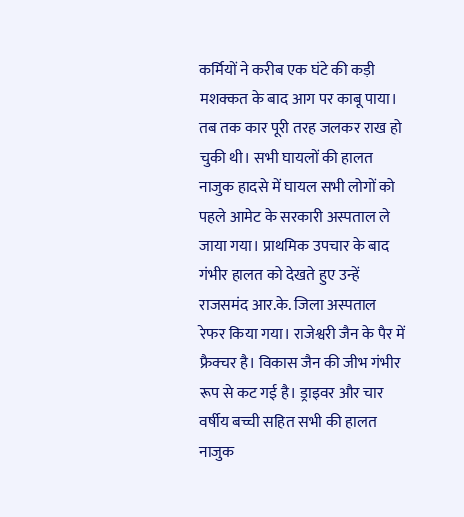कर्मियों ने करीब एक घंटे की कड़ी मशक्कत के बाद आग पर काबू पाया। तब तक कार पूरी तरह जलकर राख हो चुकी थी। सभी घायलों की हालत नाजुक हादसे में घायल सभी लोगों को पहले आमेट के सरकारी अस्पताल ले जाया गया। प्राथमिक उपचार के बाद गंभीर हालत को देखते हुए उन्हें राजसमंद आर.के. जिला अस्पताल रेफर किया गया। राजेश्वरी जैन के पैर में फ्रैक्चर है। विकास जैन की जीभ गंभीर रूप से कट गई है। ड्राइवर और चार वर्षीय बच्ची सहित सभी की हालत नाजुक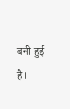बनी हुई है।